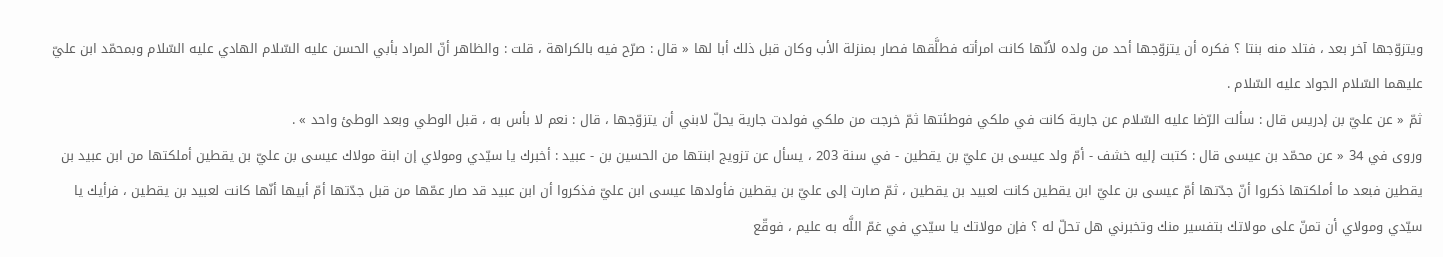ويتزوّجها آخر بعد ، فتلد منه بنتا ؟ فكره أن يتزوّجها أحد من ولده لأنّها كانت امرأته فطلَّقها فصار بمنزلة الأب وكان قبل ذلك أبا لها « قال : صرّح فيه بالكراهة ، قلت : والظاهر أنّ المراد بأبي الحسن عليه السّلام الهادي عليه السّلام وبمحمّد ابن عليّ عليهما السّلام الجواد عليه السّلام .
ثمّ « عن عليّ بن إدريس قال : سألت الرّضا عليه السّلام عن جارية كانت في ملكي فوطئتها ثمّ خرجت من ملكي فولدت جارية يحلّ لابني أن يتزوّجها ، قال : نعم لا بأس به ، قبل الوطي وبعد الوطئ واحد » .
وروى في 34 « عن محمّد بن عيسى قال : كتبت إليه خشف - أمّ ولد عيسى بن عليّ بن يقطين - في سنة 203 ، يسأل عن تزويج ابنتها من الحسين بن - عبيد : أخبرك يا سيّدي ومولاي إن ابنة مولاك عيسى بن عليّ بن يقطين أملكتها من ابن عبيد بن يقطين فبعد ما أملكتها ذكروا أنّ جدّتها أمّ عيسى بن عليّ ابن يقطين كانت لعبيد بن يقطين ، ثمّ صارت إلى عليّ بن يقطين فأولدها عيسى ابن عليّ فذكروا أن ابن عبيد قد صار عمّها من قبل جدّتها أمّ أبيها أنّها كانت لعبيد بن يقطين ، فرأيك يا سيّدي ومولاي أن تمنّ على مولاتك بتفسير منك وتخبرني هل تحلّ له ؟ فإن مولاتك يا سيّدي في غمّ اللَّه به عليم ، فوقّع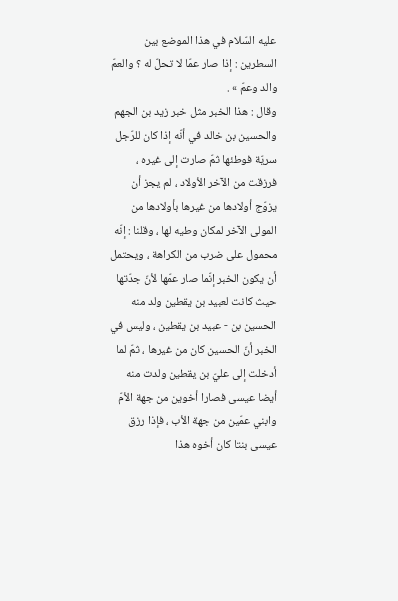عليه السّلام في هذا الموضع بين السطرين : إذا صار عمّا لا تحلّ له ؟ والعمّ والد وعمّ » .
وقال : هذا الخبر مثل خبر زيد بن الجهم والحسين بن خالد في أنّه إذا كان للرّجل سريّة فوطئها ثمّ صارت إلى غيره ، فرزقت من الآخر الأولاد ، لم يجز أن يزوّج أولادها من غيرها بأولادها من المولى الآخر لمكان وطيه لها ، وقلنا : إنّه محمول على ضرب من الكراهة ، ويحتمل أن يكون الخبر إنّما صار عمّها لأنّ جدّتها حيث كانت لعبيد بن يقطين ولد منه الحسين بن - عبيد بن يقطين ، وليس في الخبر أنّ الحسين كان من غيرها ، ثمّ لما أدخلت إلى عليّ بن يقطين ولدت منه أيضا عيسى فصارا أخوين من جهة الأمّ وابني عمّين من جهة الأب ، فإذا رزق عيسى بنتا كان أخوه هذا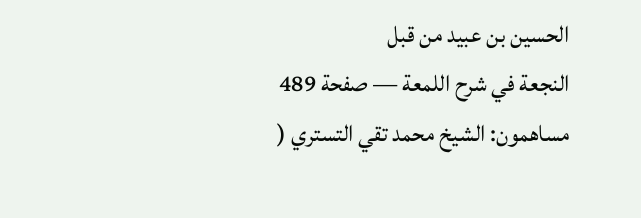الحسين بن عبيد من قبل
النجعة في شرح اللمعة — صفحة 489
مساهمون: الشيخ محمد تقي التستري (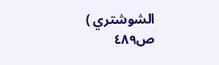الشوشتري )
ص٤٨٩